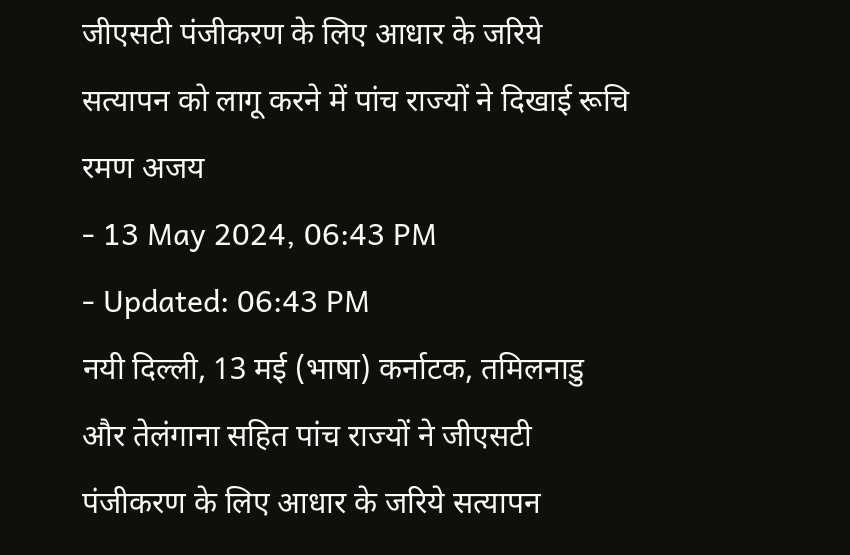जीएसटी पंजीकरण के लिए आधार के जरिये सत्यापन को लागू करने में पांच राज्यों ने दिखाई रूचि
रमण अजय
- 13 May 2024, 06:43 PM
- Updated: 06:43 PM
नयी दिल्ली, 13 मई (भाषा) कर्नाटक, तमिलनाडु और तेलंगाना सहित पांच राज्यों ने जीएसटी पंजीकरण के लिए आधार के जरिये सत्यापन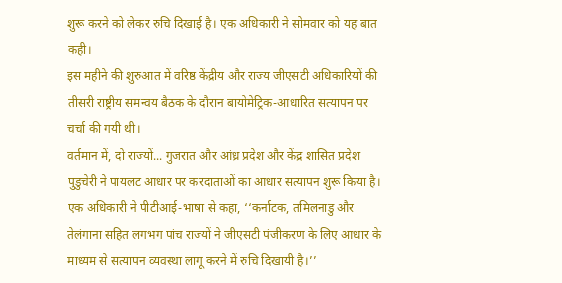शुरू करने को लेकर रुचि दिखाई है। एक अधिकारी ने सोमवार को यह बात कही।
इस महीने की शुरुआत में वरिष्ठ केंद्रीय और राज्य जीएसटी अधिकारियों की तीसरी राष्ट्रीय समन्वय बैठक के दौरान बायोमेट्रिक-आधारित सत्यापन पर चर्चा की गयी थी।
वर्तमान में, दो राज्यों... गुजरात और आंध्र प्रदेश और केंद्र शासित प्रदेश पुडुचेरी ने पायलट आधार पर करदाताओं का आधार सत्यापन शुरू किया है।
एक अधिकारी ने पीटीआई-भाषा से कहा, ‘‘कर्नाटक, तमिलनाडु और तेलंगाना सहित लगभग पांच राज्यों ने जीएसटी पंजीकरण के लिए आधार के माध्यम से सत्यापन व्यवस्था लागू करने में रुचि दिखायी है।’’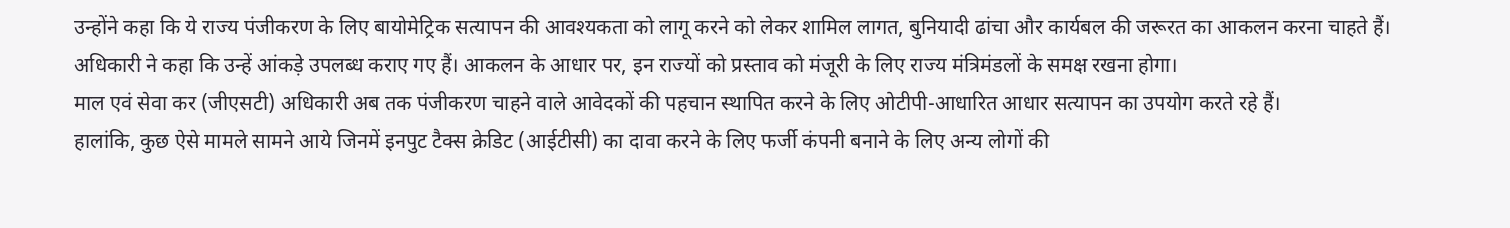उन्होंने कहा कि ये राज्य पंजीकरण के लिए बायोमेट्रिक सत्यापन की आवश्यकता को लागू करने को लेकर शामिल लागत, बुनियादी ढांचा और कार्यबल की जरूरत का आकलन करना चाहते हैं।
अधिकारी ने कहा कि उन्हें आंकड़े उपलब्ध कराए गए हैं। आकलन के आधार पर, इन राज्यों को प्रस्ताव को मंजूरी के लिए राज्य मंत्रिमंडलों के समक्ष रखना होगा।
माल एवं सेवा कर (जीएसटी) अधिकारी अब तक पंजीकरण चाहने वाले आवेदकों की पहचान स्थापित करने के लिए ओटीपी-आधारित आधार सत्यापन का उपयोग करते रहे हैं।
हालांकि, कुछ ऐसे मामले सामने आये जिनमें इनपुट टैक्स क्रेडिट (आईटीसी) का दावा करने के लिए फर्जी कंपनी बनाने के लिए अन्य लोगों की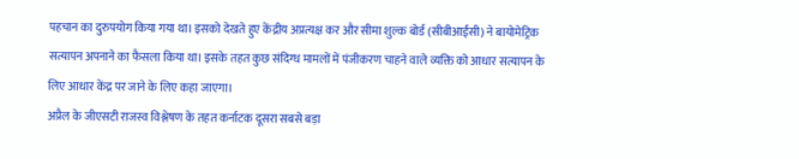पहचान का दुरुपयोग किया गया था। इसको देखते हुए केंद्रीय अप्रत्यक्ष कर और सीमा शुल्क बोर्ड (सीबीआईसी) ने बायोमेट्रिक सत्यापन अपनाने का फैसला किया था। इसके तहत कुछ संदिग्ध मामलों में पंजीकरण चाहने वाले व्यक्ति को आधार सत्यापन के लिए आधार केंद्र पर जाने के लिए कहा जाएगा।
अप्रैल के जीएसटी राजस्व विश्लेषण के तहत कर्नाटक दूसरा सबसे बड़ा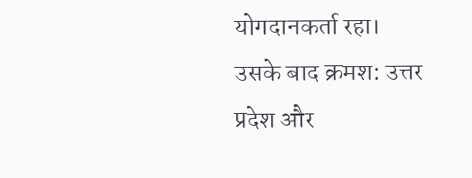योगदानकर्ता रहा। उसके बाद क्रमश: उत्तर प्रदेश और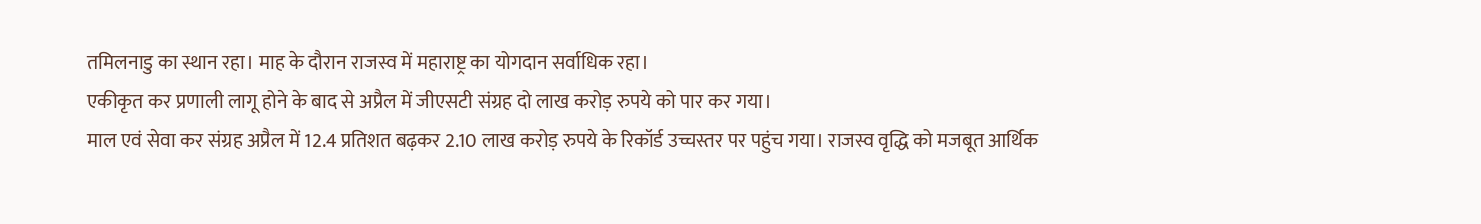तमिलनाडु का स्थान रहा। माह के दौरान राजस्व में महाराष्ट्र का योगदान सर्वाधिक रहा।
एकीकृत कर प्रणाली लागू होने के बाद से अप्रैल में जीएसटी संग्रह दो लाख करोड़ रुपये को पार कर गया।
माल एवं सेवा कर संग्रह अप्रैल में 12.4 प्रतिशत बढ़कर 2.10 लाख करोड़ रुपये के रिकॉर्ड उच्चस्तर पर पहुंच गया। राजस्व वृद्धि को मजबूत आर्थिक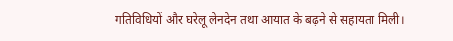गतिविधियों और घरेलू लेनदेन तथा आयात के बढ़ने से सहायता मिली।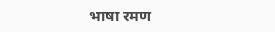भाषा रमण